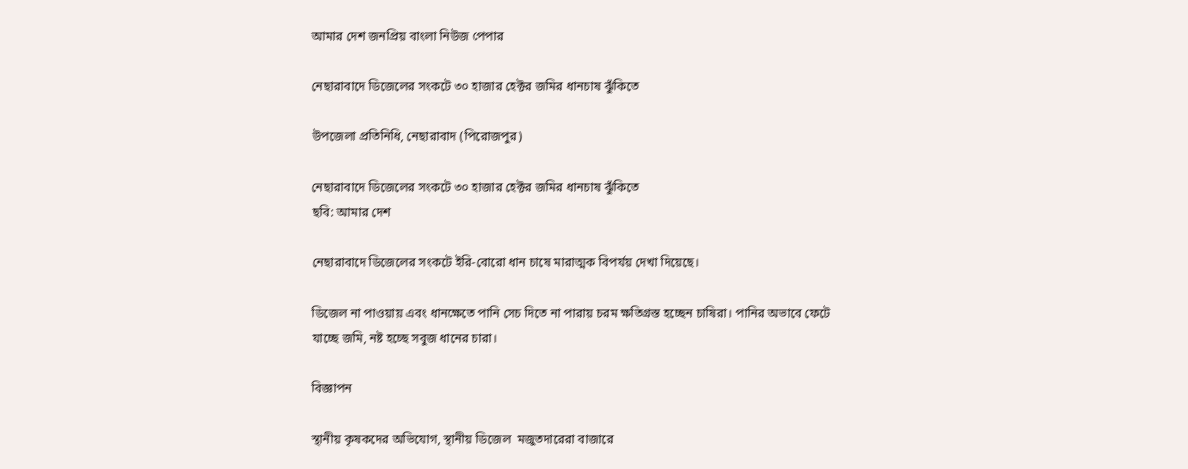আমার দেশ জনপ্রিয় বাংলা নিউজ পেপার

নেছারাবাদে ডিজেলের সংকটে ৩০ হাজার হেক্টর জমির ধানচাষ ঝুঁকিতে

উপজেলা প্রতিনিধি, নেছারাবাদ (পিরোজপুর)

নেছারাবাদে ডিজেলের সংকটে ৩০ হাজার হেক্টর জমির ধানচাষ ঝুঁকিতে
ছবি: আমার দেশ

নেছারাবাদে ডিজেলের সংকটে ইরি-বোরো ধান চাষে মারাত্মক বিপর্যয় দেখা দিয়েছে।

ডিজেল না পাওয়ায় এবং ধানক্ষেতে পানি সেচ দিতে না পারায় চরম ক্ষতিগ্রস্ত হচ্ছেন চাষিরা। পানির অভাবে ফেটে যাচ্ছে জমি, নষ্ট হচ্ছে সবুজ ধানের চারা।

বিজ্ঞাপন

স্থানীয় কৃষকদের অভিযোগ, স্থানীয় ডিজেল  মজুতদারেরা বাজারে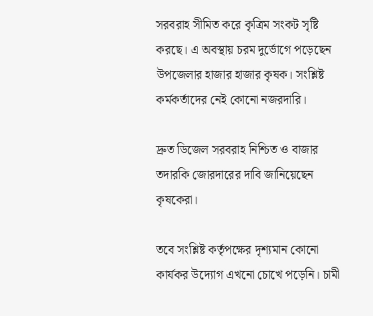সরবরাহ সীমিত করে কৃত্রিম সংকট সৃষ্টি করছে। এ অবস্থায় চরম দুর্ভোগে পড়েছেন উপজেলার হাজার হাজার কৃষক। সংশ্লিষ্ট কর্মকর্তাদের নেই কোনো নজরদারি।

দ্রুত ডিজেল সরবরাহ নিশ্চিত ও বাজার তদারকি জোরদারের দাবি জানিয়েছেন কৃষকেরা।

তবে সংশ্লিষ্ট কর্তৃপক্ষের দৃশ্যমান কোনো কার্যকর উদ্যোগ এখনো চোখে পড়েনি। চামী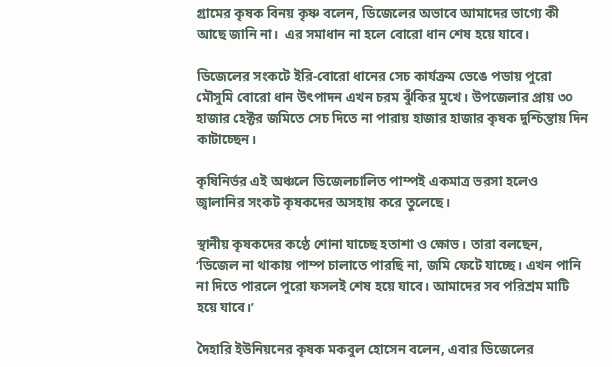গ্রামের কৃষক বিনয় কৃষ্ণ বলেন, ডিজেলের অভাবে আমাদের ভাগ্যে কী আছে জানি না।  এর সমাধান না হলে বোরো ধান শেষ হয়ে যাবে।

ডিজেলের সংকটে ইরি-বোরো ধানের সেচ কার্যক্রম ভেঙে পডায় পুরো মৌসুমি বোরো ধান উৎপাদন এখন চরম ঝুঁকির মুখে। উপজেলার প্রায় ৩০ হাজার হেক্টর জমিতে সেচ দিতে না পারায় হাজার হাজার কৃষক দুশ্চিন্তায় দিন কাটাচ্ছেন।

কৃষিনির্ভর এই অঞ্চলে ডিজেলচালিত পাম্পই একমাত্র ভরসা হলেও জ্বালানির সংকট কৃষকদের অসহায় করে তুলেছে।

স্থানীয় কৃষকদের কণ্ঠে শোনা যাচ্ছে হতাশা ও ক্ষোভ। তারা বলছেন, ‘ডিজেল না থাকায় পাম্প চালাতে পারছি না, জমি ফেটে যাচ্ছে। এখন পানি না দিতে পারলে পুরো ফসলই শেষ হয়ে যাবে। আমাদের সব পরিশ্রম মাটি হয়ে যাবে।’

দৈহারি ইউনিয়নের কৃষক মকবুল হোসেন বলেন, এবার ডিজেলের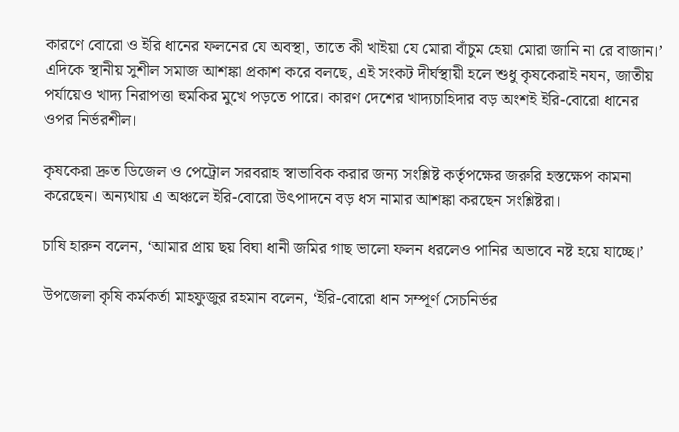কারণে বোরো ও ইরি ধানের ফলনের যে অবস্থা, তাতে কী খাইয়া যে মোরা বাঁচুম হেয়া মোরা জানি না রে বাজান।’ এদিকে স্থানীয় সুশীল সমাজ আশঙ্কা প্রকাশ করে বলছে, এই সংকট দীর্ঘস্থায়ী হলে শুধু কৃষকেরাই নযন, জাতীয় পর্যায়েও খাদ্য নিরাপত্তা হুমকির মুখে পড়তে পারে। কারণ দেশের খাদ্যচাহিদার বড় অংশই ইরি-বোরো ধানের ওপর নির্ভরশীল।

কৃষকেরা দ্রুত ডিজেল ও পেট্রোল সরবরাহ স্বাভাবিক করার জন্য সংশ্লিষ্ট কর্তৃপক্ষের জরুরি হস্তক্ষেপ কামনা করেছেন। অন্যথায় এ অঞ্চলে ইরি-বোরো উৎপাদনে বড় ধস নামার আশঙ্কা করছেন সংশ্লিষ্টরা।

চাষি হারুন বলেন, ‘আমার প্রায় ছয় বিঘা ধানী জমির গাছ ভালো ফলন ধরলেও পানির অভাবে নষ্ট হয়ে যাচ্ছে।’

উপজেলা কৃষি কর্মকর্তা মাহফুজুর রহমান বলেন, ‘ইরি-বোরো ধান সম্পূর্ণ সেচনির্ভর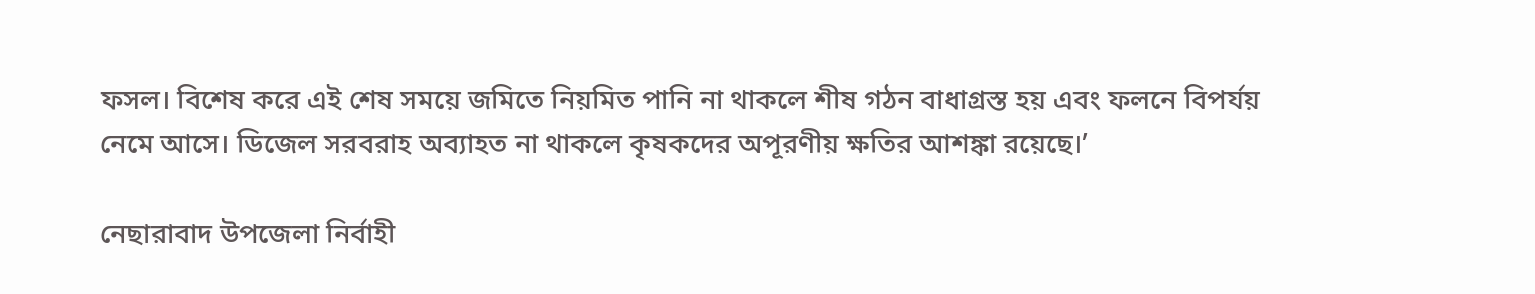ফসল। বিশেষ করে এই শেষ সময়ে জমিতে নিয়মিত পানি না থাকলে শীষ গঠন বাধাগ্রস্ত হয় এবং ফলনে বিপর্যয় নেমে আসে। ডিজেল সরবরাহ অব্যাহত না থাকলে কৃষকদের অপূরণীয় ক্ষতির আশঙ্কা রয়েছে।’

নেছারাবাদ উপজেলা নির্বাহী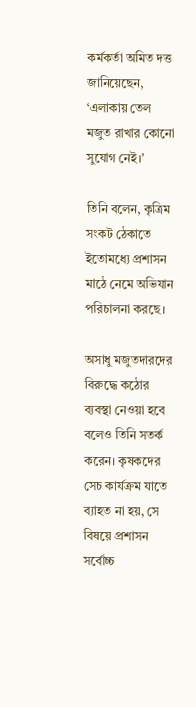কর্মকর্তা অমিত দত্ত জানিয়েছেন, ‘এলাকায় তেল মজুত রাখার কোনো সুযোগ নেই।’

তিনি বলেন, কৃত্রিম সংকট ঠেকাতে ইতোমধ্যে প্রশাসন মাঠে নেমে অভিযান পরিচালনা করছে।

অসাধু মজুতদারদের বিরুদ্ধে কঠোর ব্যবস্থা নেওয়া হবে বলেও তিনি সতর্ক করেন। কৃষকদের সেচ কার্যক্রম যাতে ব্যাহত না হয়, সে বিষয়ে প্রশাসন সর্বোচ্চ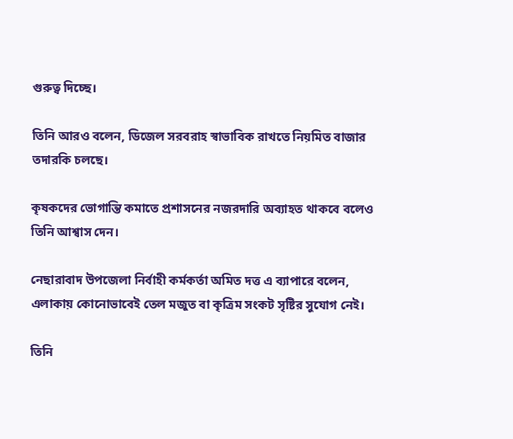গুরুত্ব দিচ্ছে।

তিনি আরও বলেন, ডিজেল সরবরাহ স্বাভাবিক রাখতে নিয়মিত বাজার তদারকি চলছে।

কৃষকদের ভোগান্তি কমাতে প্রশাসনের নজরদারি অব্যাহত থাকবে বলেও তিনি আশ্বাস দেন।

নেছারাবাদ উপজেলা নির্বাহী কর্মকর্তা অমিত দত্ত এ ব্যাপারে বলেন, এলাকায় কোনোভাবেই তেল মজুত বা কৃত্রিম সংকট সৃষ্টির সুযোগ নেই।

তিনি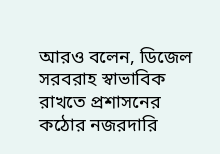আরও বলেন, ডিজেল সরবরাহ স্বাভাবিক রাখতে প্রশাসনের কঠোর নজরদারি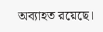অব্যাহত রয়েছে।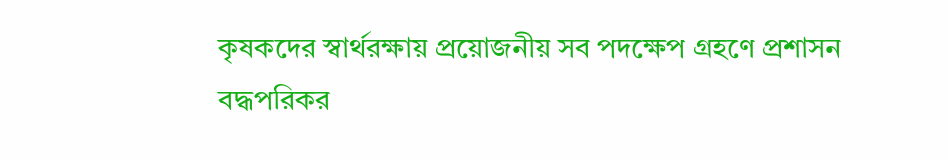কৃষকদের স্বার্থরক্ষায় প্রয়োজনীয় সব পদক্ষেপ গ্রহণে প্রশাসন বদ্ধপরিকর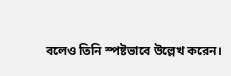বলেও তিনি স্পষ্টভাবে উল্লেখ করেন।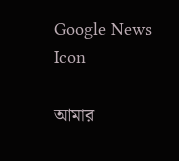Google News Icon

আমার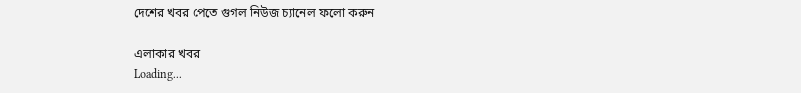দেশের খবর পেতে গুগল নিউজ চ্যানেল ফলো করুন

এলাকার খবর
Loading...